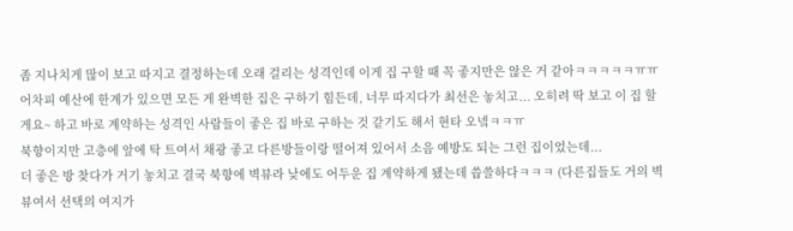좀 지나치게 많이 보고 따지고 결정하는데 오래 걸리는 성격인데 이게 집 구할 때 꼭 좋지만은 않은 거 같아ㅋㅋㅋㅋㅋㅠㅠ
어차피 예산에 한계가 있으면 모든 게 완벽한 집은 구하기 힘든데, 너무 따지다가 최선은 놓치고... 오히려 딱 보고 이 집 할게요~ 하고 바로 계약하는 성격인 사람들이 좋은 집 바로 구하는 것 같기도 해서 현타 오넼ㅋㅋㅠ
북향이지만 고층에 앞에 탁 트여서 채광 좋고 다른방들이랑 떨어져 있어서 소음 예방도 되는 그런 집이었는데...
더 좋은 방 찾다가 거기 놓치고 결국 북향에 벽뷰라 낮에도 어두운 집 계약하게 됐는데 씁쓸하다ㅋㅋㅋ (다른집들도 거의 벽뷰여서 선택의 여지가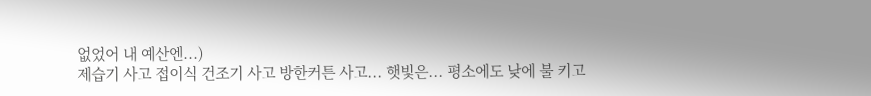없었어 내 예산엔...)
제습기 사고 접이식 건조기 사고 방한커튼 사고... 햇빛은... 평소에도 낮에 불 키고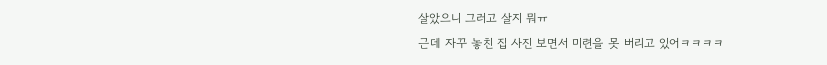살았으니 그러고 살지 뭐ㅠ
근데 자꾸 놓친 집 사진 보면서 미련을 못 버리고 있어ㅋㅋㅋㅋ